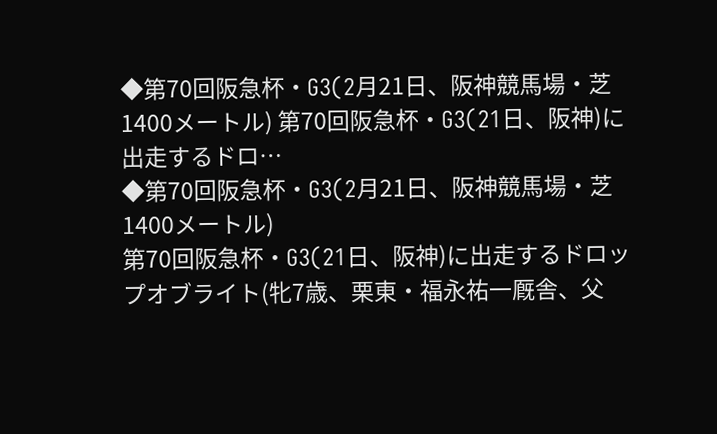◆第70回阪急杯・G3(2月21日、阪神競馬場・芝1400メートル) 第70回阪急杯・G3(21日、阪神)に出走するドロ…
◆第70回阪急杯・G3(2月21日、阪神競馬場・芝1400メートル)
第70回阪急杯・G3(21日、阪神)に出走するドロップオブライト(牝7歳、栗東・福永祐一厩舎、父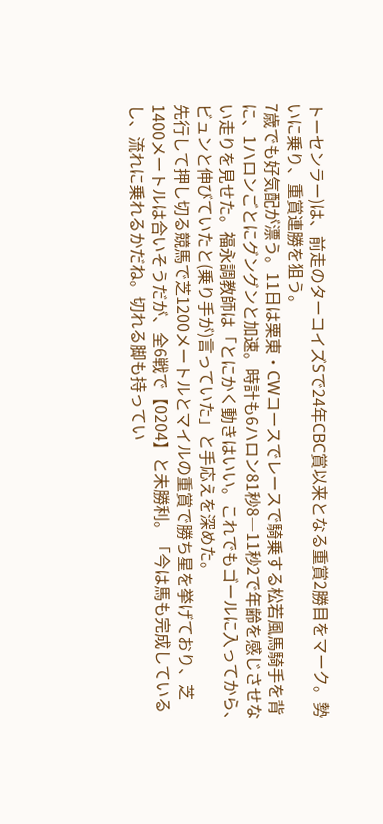トーセンラー)は、前走のターコイズSで24年CBC賞以来となる重賞2勝目をマーク。勢いに乗り、重賞連勝を狙う。
7歳でも好気配が漂う。11日は栗東・CWコースでレースで騎乗する松若風馬騎手を背に、1ハロンごとにグングンと加速。時計も6ハロン81秒8―11秒2で年齢を感じさせない走りを見せた。福永調教師は「とにかく動きはいい。これでもゴールに入ってから、ビュンと伸びていたと(乗り手が)言っていた」と手応えを深めた。
先行して押し切る競馬で芝1200メートルとマイルの重賞で勝ち星を挙げており、芝1400メートルは合いそうだが、全6戦で【0204】と未勝利。「今は馬も完成しているし、流れに乗れるかだね。切れる脚も持ってい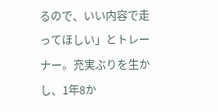るので、いい内容で走ってほしい」とトレーナー。充実ぶりを生かし、1年8か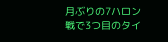月ぶりの7ハロン戦で3つ目のタイ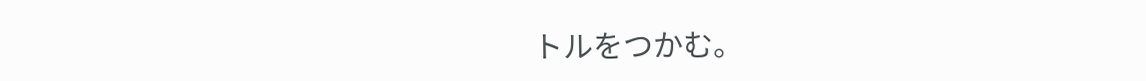トルをつかむ。